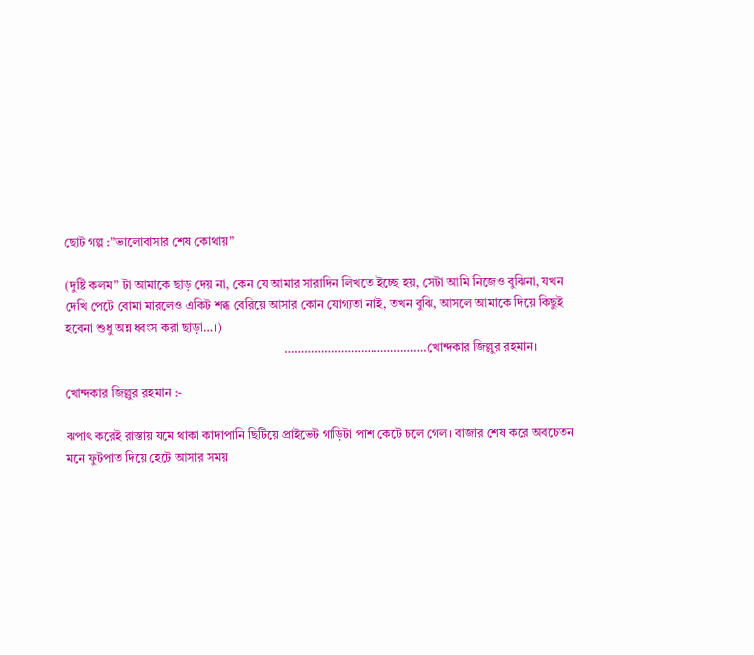ছোট গল্প :”ভালোবাসার শেষ কোথায়”

(দুষ্টি কলম” টা আমাকে ছাড় দেয় না, কেন যে আমার সারাদিন লিখতে ইচ্ছে হয়, সেটা আমি নিজেও বুঝিনা, যখন দেখি পেটে বোমা মারলেও একিট শব্ধ বেরিয়ে আসার কোন যোগ্যতা নাই, তখন বুঝি, আসলে আমাকে দিয়ে কিছুই হবেনা শুধু অন্ন ধ্বংস করা ছাড়া…।)
                                                                      …………………………………….খোন্দকার জিল্লুর রহমান।

খোন্দকার জিল্লুর রহমান :-

ঝপাৎ করেই রাস্তায় যমে থাকা কাদাপানি ছিটিয়ে প্রাইভেট গাড়িটা পাশ কেটে চলে গেল। বাজার শেষ করে অবচেতন মনে ফুটপাত দিয়ে হেটে আসার সময়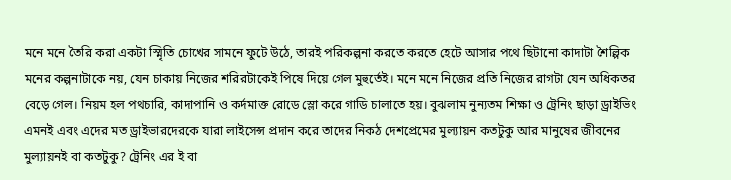মনে মনে তৈরি করা একটা স্মিৃতি চোখের সামনে ফুটে উঠে, তারই পরিকল্পনা করতে করতে হেটে আসার পথে ছিটানো কাদাটা শৈল্পিক মনের কল্পনাটাকে নয়, যেন চাকায় নিজের শরিরটাকেই পিষে দিয়ে গেল মুহুর্তেই। মনে মনে নিজের প্রতি নিজের রাগটা যেন অধিকতর বেড়ে গেল। নিয়ম হল পথচারি, কাদাপানি ও কর্দমাক্ত রোডে স্লো করে গাডি চালাতে হয়। বুঝলাম নুন্যতম শিক্ষা ও ট্রেনিং ছাড়া ড্রাইভিং এমনই এবং এদের মত ড্রাইভারদেরকে যারা লাইসেন্স প্রদান করে তাদের নিকঠ দেশপ্রেমের মুল্যায়ন কতটুকু আর মানুষের জীবনের মুল্যায়নই বা কতটুকু? ট্রেনিং এর ই বা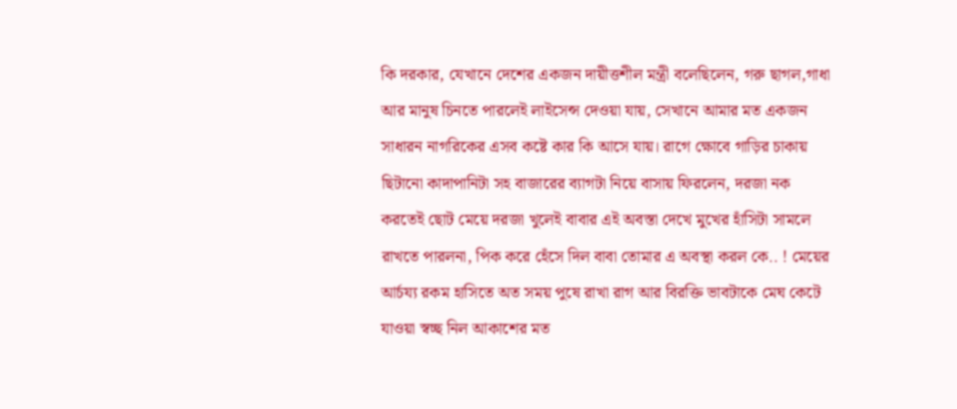কি দরকার, যেখানে দেশের একজন দায়ীত্তশীল মন্ত্রী বলেছিলেন, গরু ছাগল,গাধা আর মানুষ চিনতে পারলেই লাইসেন্স দেওয়া যায়, সেখানে আমার মত একজন সাধারন নাগরিকের এসব কষ্টে কার কি আসে যায়। রাগে ক্ষোবে গাড়ির চাকায় ছিটানো কাদাপানিটা সহ বাজারের ব্যাগটা নিয়ে বাসায় ফিরলেন, দরজা নক করতেই ছোট মেয়ে দরজা খুলেই বাবার এই অবস্তা দেখে মুখের হাঁসিটা সামলে রাখতে পারলনা, পিক করে হেঁসে দিল বাবা তোমার এ অবস্থা করল কে.. ! মেয়ের আর্চয্য রকম হাসিতে অত সময় পুষে রাখা রাগ আর বিরক্তি ভাবটাকে মেঘ কেটে যাওয়া স্বচ্ছ নিল আকাশের মত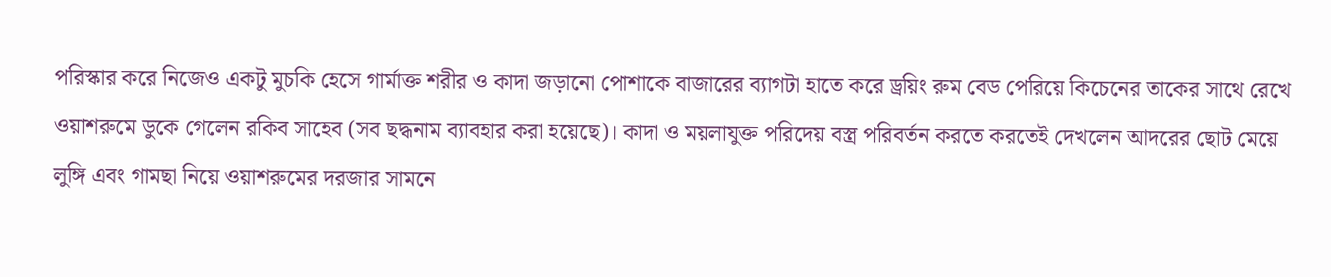পরিস্কার করে নিজেও একটু মুচকি হেসে গার্মাক্ত শরীর ও কাদা জড়ানো পোশাকে বাজারের ব্যাগটা হাতে করে ড্রয়িং রুম বেড পেরিয়ে কিচেনের তাকের সাথে রেখে ওয়াশরুমে ডুকে গেলেন রকিব সাহেব (সব ছদ্ধনাম ব্যাবহার করা হয়েছে)। কাদা ও ময়লাযুক্ত পরিদেয় বস্ত্র পরিবর্তন করতে করতেই দেখলেন আদরের ছোট মেয়ে লুঙ্গি এবং গামছা নিয়ে ওয়াশরুমের দরজার সামনে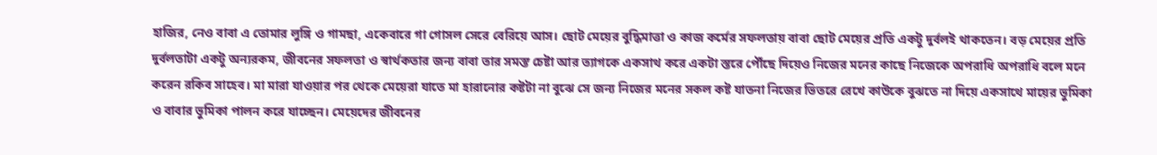হাজির, নেও বাবা এ তোমার লুঙ্গি ও গামছা, একেবারে গা গোসল সেরে বেরিয়ে আস। ছোট মেয়ের বুদ্ধিমাত্তা ও কাজ কর্মের সফলতায় বাবা ছোট মেয়ের প্রতি একটু দুর্বলই থাকতেন। বড় মেয়ের প্রতি দুর্বলতাটা একটু অন্যরকম, জীবনের সফলতা ও স্বার্থকতার জন্য বাবা তার সমস্ত চেষ্টা আর ত্যাগকে একসাথ করে একটা স্তরে পৌঁছে দিয়েও নিজের মনের কাছে নিজেকে অপরাধি অপরাধি বলে মনে করেন রকিব সাহেব। মা মারা যাওয়ার পর থেকে মেয়েরা যাতে মা হারানোর কষ্টটা না বুঝে সে জন্য নিজের মনের সকল কষ্ট যাতনা নিজের ভিতরে রেখে কাউকে বুঝতে না দিয়ে একসাথে মায়ের ভুমিকা ও বাবার ভুমিকা পালন করে যাচ্ছেন। মেয়েদের জীবনের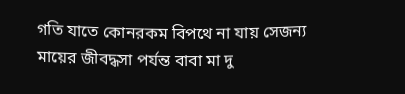গতি যাতে কোনরকম বিপথে না যায় সেজন্য মায়ের জীবদ্ধসা পর্যন্ত বাবা মা দু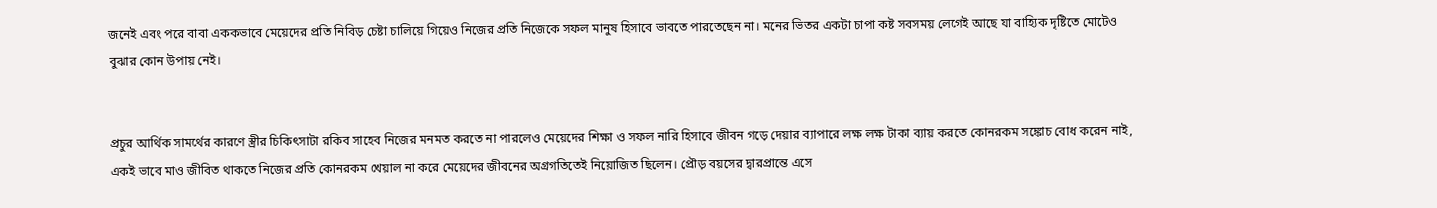জনেই এবং পরে বাবা এককভাবে মেয়েদের প্রতি নিবিড় চেষ্টা চালিয়ে গিয়েও নিজের প্রতি নিজেকে সফল মানুষ হিসাবে ভাবতে পারতেছেন না। মনের ভিতর একটা চাপা কষ্ট সবসময় লেগেই আছে যা বাহ্যিক দৃষ্টিতে মোটেও বুঝার কোন উপায় নেই।


প্রচুর আর্থিক সামর্থের কারণে স্ত্রীর চিকিৎসাটা রকিব সাহেব নিজের মনমত করতে না পারলেও মেয়েদের শিক্ষা ও সফল নারি হিসাবে জীবন গড়ে দেয়ার ব্যাপারে লক্ষ লক্ষ টাকা ব্যায় করতে কোনরকম সঙ্কোচ বোধ করেন নাই, একই ভাবে মাও জীবিত থাকতে নিজের প্রতি কোনরকম খেয়াল না করে মেয়েদের জীবনের অগ্রগতিতেই নিয়োজিত ছিলেন। প্রৌড় বয়সের দ্বারপ্রান্তে এসে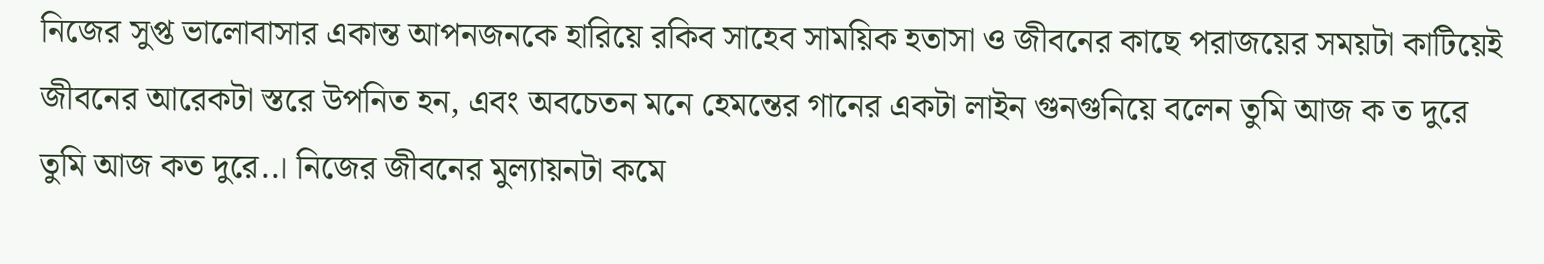নিজের সুপ্ত ভালোবাসার একান্ত আপনজনকে হারিয়ে রকিব সাহেব সাময়িক হতাসা ও জীবনের কাছে পরাজয়ের সময়টা কাটিয়েই জীবনের আরেকটা স্তরে উপনিত হন, এবং অবচেতন মনে হেমন্তের গানের একটা লাইন গুনগুনিয়ে বলেন তুমি আজ ক ত দুরে তুমি আজ কত দুরে..। নিজের জীবনের মুল্যায়নটা কমে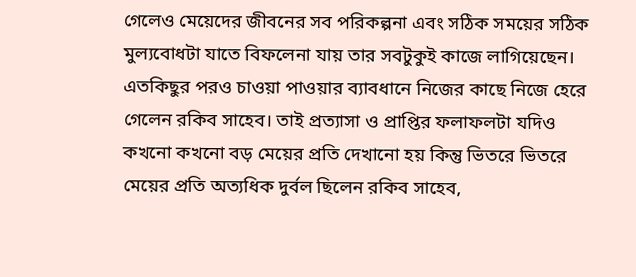গেলেও মেয়েদের জীবনের সব পরিকল্পনা এবং সঠিক সময়ের সঠিক মুল্যবোধটা যাতে বিফলেনা যায় তার সবটুকুই কাজে লাগিয়েছেন। এতকিছুর পরও চাওয়া পাওয়ার ব্যাবধানে নিজের কাছে নিজে হেরে গেলেন রকিব সাহেব। তাই প্রত্যাসা ও প্রাপ্তির ফলাফলটা যদিও কখনো কখনো বড় মেয়ের প্রতি দেখানো হয় কিন্তু ভিতরে ভিতরে মেয়ের প্রতি অত্যধিক দুর্বল ছিলেন রকিব সাহেব,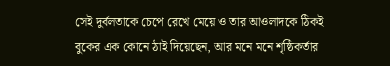সেই দুর্বলতাকে চেপে রেখে মেয়ে ও তার আওলাদকে ঠিকই বুকের এক কোনে ঠাই দিয়েছেন, আর মনে মনে শৃষ্ঠিকর্তার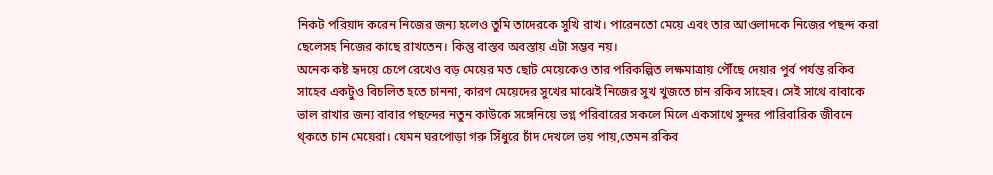নিকট পরিয়াদ করেন নিজের জন্য হলেও তুমি তাদেরকে সুখি রাখ। পারেনতো মেয়ে এবং তার আওলাদকে নিজের পছন্দ করা ছেলেসহ নিজের কাছে রাখতেন। কিন্তু বাস্তব অবস্তায় এটা সম্ভব নয়।
অনেক কষ্ট হৃদয়ে চেপে রেখেও বড় মেয়ের মত ছোট মেয়েকেও তার পরিকল্পিত লক্ষমাত্রায় পৌঁছে দেয়ার পুর্ব পর্যন্ত রকিব সাহেব একটুও বিচলিত হতে চাননা, কারণ মেয়েদের সুখের মাঝেই নিজের সুখ খুজতে চান রকিব সাহেব। সেই সাথে বাবাকে ভাল রাখার জন্য বাবার পছন্দের নতুন কাউকে সঙ্গেনিয়ে ভগ্ন পরিবারের সকলে মিলে একসাথে সুন্দর পারিবারিক জীবনে থ্কতে চান মেয়েরা। যেমন ঘরপোড়া গরু সিঁধুরে চাঁদ দেখলে ভয় পায়,তেমন রকিব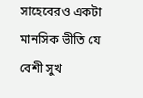সাহেবেরও একটা মানসিক ভীতি যে বেশী সুখ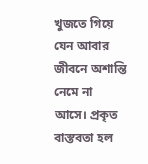খুজতে গিয়ে যেন আবার জীবনে অশান্তি নেমে না আসে। প্রকৃত বাস্তবতা হল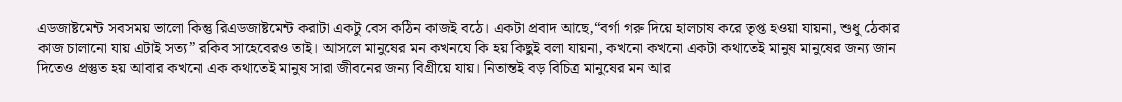এডজাষ্টমেন্ট সবসময় ভালো কিন্তু রিএডজাষ্টমেন্ট করাটা একটু বেস কঠিন কাজই বঠে। একটা প্রবাদ আছে,“বর্গা গরু দিয়ে হালচাষ করে তৃপ্ত হওয়া যায়না, শুধু ঠেকার কাজ চালানো যায় এটাই সত্য” রকিব সাহেবেরও তাই। আসলে মানুষের মন কখনযে কি হয় কিছুই বলা যায়না, কখনো কখনো একটা কথাতেই মানুষ মানুষের জন্য জান দিতেও প্রস্তুত হয় আবার কখনো এক কথাতেই মানুষ সারা জীবনের জন্য বিগ্রীয়ে যায়। নিতান্তই বড় বিচিত্র মানুষের মন আর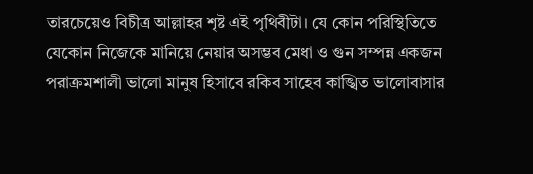তারচেয়েও বিচীত্র আল্লাহর শৃষ্ট এই পৃথিবীটা। যে কোন পরিস্থিতিতে যেকোন নিজেকে মানিয়ে নেয়ার অসম্ভব মেধা ও গুন সম্পন্ন একজন পরাক্রমশালী ভালো মানুষ হিসাবে রকিব সাহেব কাঙ্খিত ভালোবাসার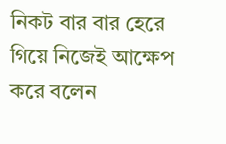নিকট বার বার হেরে গিয়ে নিজেই আক্ষেপ করে বলেন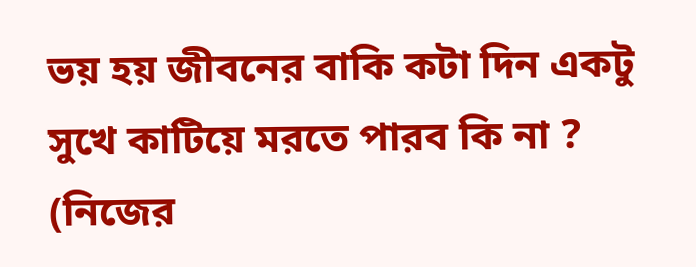ভয় হয় জীবনের বাকি কটা দিন একটু সুখে কাটিয়ে মরতে পারব কি না ? (নিজের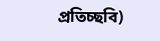প্রতিচ্ছবি)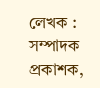লেখক : সম্পাদক প্রকাশক,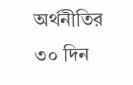অর্থনীতির ৩০ দিন